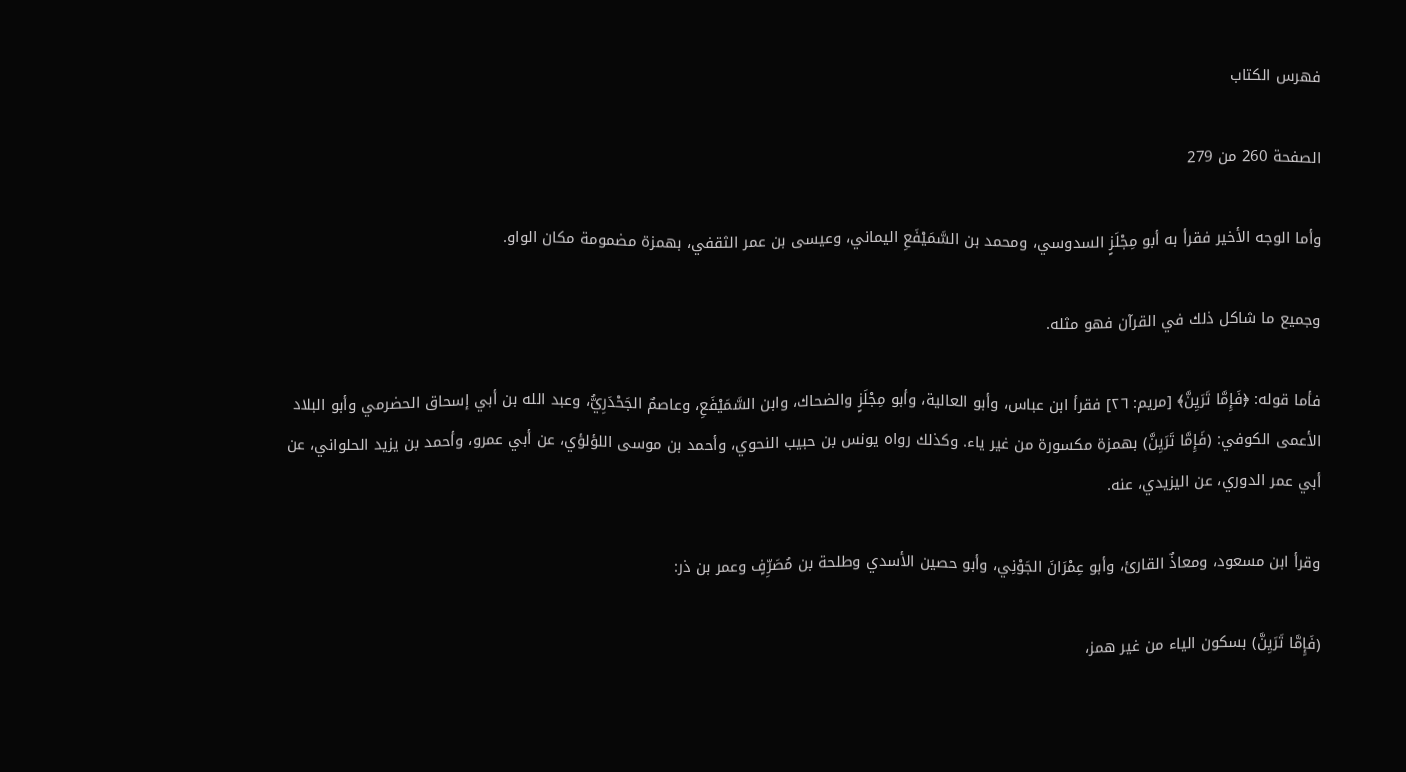فهرس الكتاب

الصفحة 260 من 279

وأما الوجه الأخير فقرأ به أبو مِجْلَزٍ السدوسي، ومحمد بن السَّمَيْفَعِ اليماني، وعيسى بن عمر الثقفي، بهمزة مضمومة مكان الواو.

وجميع ما شاكل ذلك في القرآن فهو مثله.

فأما قوله: ﴿فَإِمَّا تَرَيِنَّ﴾ [مريم: ٢٦] فقرأ ابن عباس، وأبو العالية، وأبو مِجْلَزٍ والضحاك، وابن السَّمَيْفَعِ، وعاصمٌ الجَحْدَرِيُّ، وعبد الله بن أبي إسحاق الحضرمي وأبو البلاد الأعمى الكوفي: (فَإِمَّا تَرَيِنَّ) بهمزة مكسورة من غير ياء. وكذلك رواه يونس بن حبيب النحوي، وأحمد بن موسى اللؤلؤي، عن أبي عمرو، وأحمد بن يزيد الحلواني، عن أبي عمر الدوري، عن اليزيدي، عنه.

وقرأ ابن مسعود، ومعاذٌ القارئ، وأبو عِمْرَانَ الجَوْنِي، وأبو حصين الأسدي وطلحة بن مُصَرِّفٍ وعمر بن ذر:

(فَإِمَّا تَرَيِنَّ) بسكون الياء من غير همز،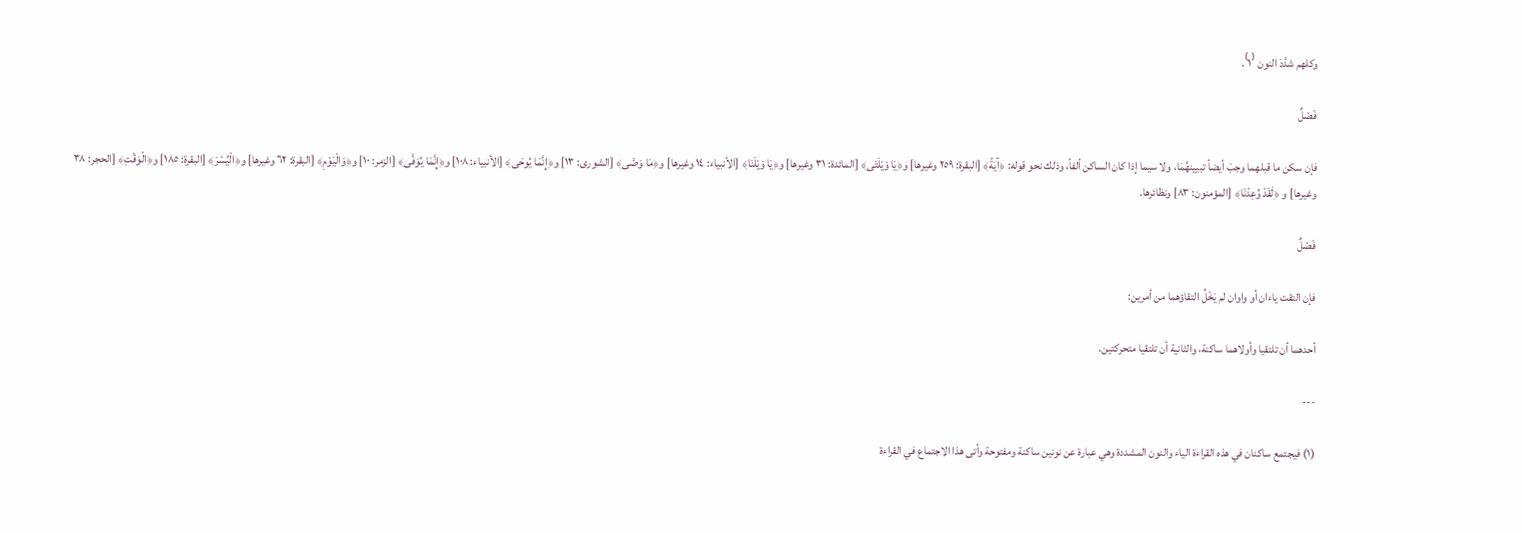وكلهم شدَّدَ النون ⁽١⁾.

فَصْلٌ

فإن سكن ما قبلهما وجبَ أيضاً تبيينهُمَا، ولا سيما إذا كان الساكن ألفاً، وذلك نحو قوله: ﴿آيَةً﴾ [البقرة: ٢٥٩ وغيرها] و﴿يَا وَيْلَتَى﴾ [المائدة: ٣١ وغيرها] و﴿يَا وَيْلَنَا﴾ [الأنبياء: ١٤ وغيرها] و﴿مَا وَصَّى﴾ [الشورى: ١٣] و﴿إِنَّمَا يُوحَى﴾ [الأنبياء: ١٠٨] و﴿إِنَّمَا يُوَفَّى﴾ [الزمر: ١٠] و﴿وَالْيَوْمِ﴾ [البقرة: ٦٢ وغيرها] و﴿الْيُسْرَ﴾ [البقرة: ١٨٥] و﴿الْوَقْتِ﴾ [الحجر: ٣٨ وغيرها] و ﴿لَقَدْ وُعِدْنَا﴾ [المؤمنون: ٨٣] ونظائرها.

فَصْلٌ

فإن التقت ياءان أو واوان لم يَخْلُ التقاؤهما من أمرين:

أحدهما أن تلتقيا وأولاهما ساكنة، والثانية أن تلتقيا متحركتين.

---

(١) فيجتمع ساكنان في هذه القراءة الياء والنون المشددة وهي عبارة عن نونين ساكنة ومفتوحة وأتى هذا الاجتماع في القراءة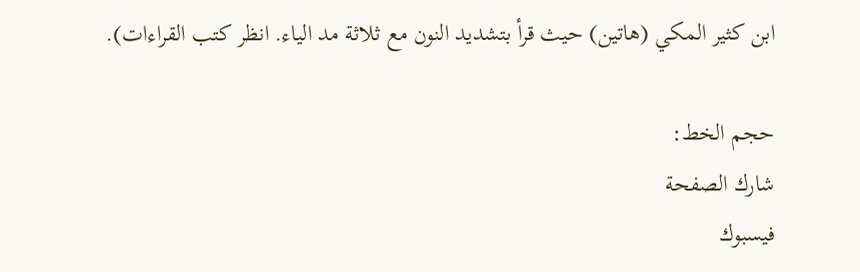ابن كثير المكي (هاتين) حيث قرأ بتشديد النون مع ثلاثة مد الياء. انظر كتب القراءات).

حجم الخط:
شارك الصفحة
فيسبوك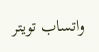واتساب تويتر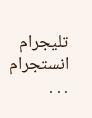تليجرام انستجرام
. . .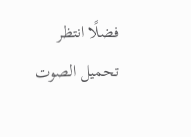فضلًا انتظر تحميل الصوت